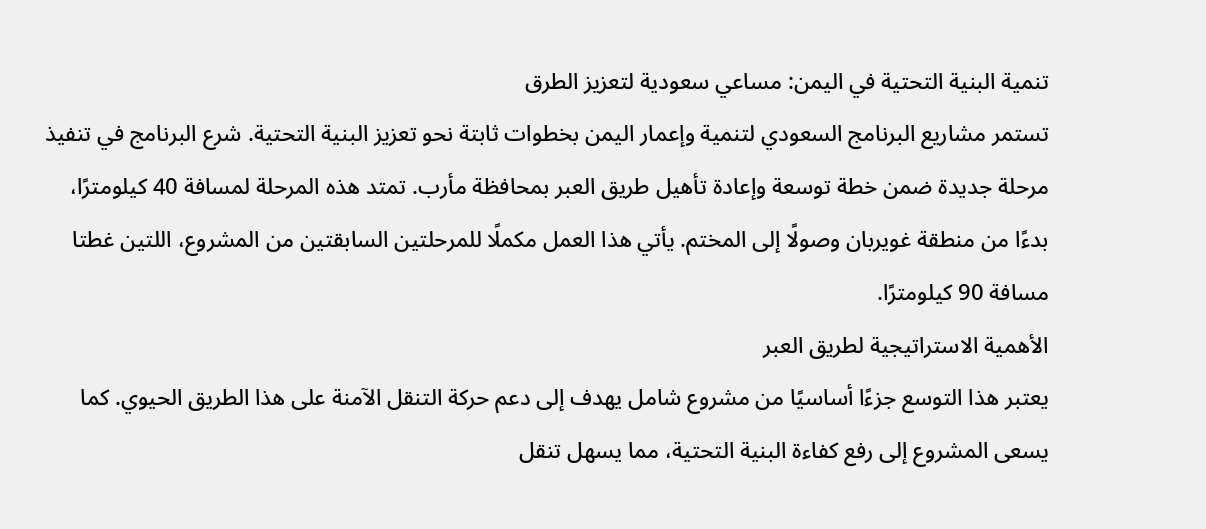تنمية البنية التحتية في اليمن: مساعي سعودية لتعزيز الطرق
تستمر مشاريع البرنامج السعودي لتنمية وإعمار اليمن بخطوات ثابتة نحو تعزيز البنية التحتية. شرع البرنامج في تنفيذ مرحلة جديدة ضمن خطة توسعة وإعادة تأهيل طريق العبر بمحافظة مأرب. تمتد هذه المرحلة لمسافة 40 كيلومترًا، بدءًا من منطقة غويربان وصولًا إلى المختم. يأتي هذا العمل مكملًا للمرحلتين السابقتين من المشروع، اللتين غطتا مسافة 90 كيلومترًا.
الأهمية الاستراتيجية لطريق العبر
يعتبر هذا التوسع جزءًا أساسيًا من مشروع شامل يهدف إلى دعم حركة التنقل الآمنة على هذا الطريق الحيوي. كما يسعى المشروع إلى رفع كفاءة البنية التحتية، مما يسهل تنقل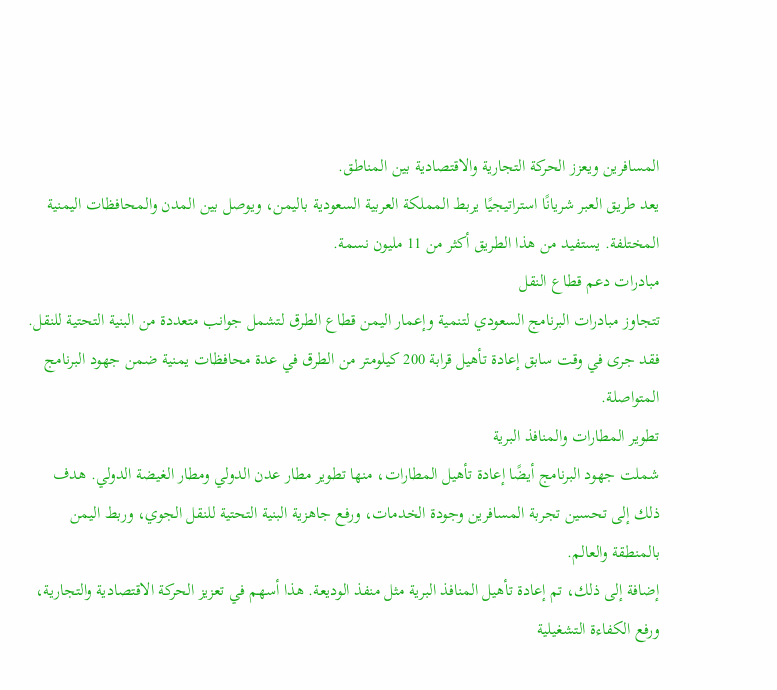المسافرين ويعزز الحركة التجارية والاقتصادية بين المناطق.
يعد طريق العبر شريانًا استراتيجيًا يربط المملكة العربية السعودية باليمن، ويوصل بين المدن والمحافظات اليمنية المختلفة. يستفيد من هذا الطريق أكثر من 11 مليون نسمة.
مبادرات دعم قطاع النقل
تتجاوز مبادرات البرنامج السعودي لتنمية وإعمار اليمن قطاع الطرق لتشمل جوانب متعددة من البنية التحتية للنقل. فقد جرى في وقت سابق إعادة تأهيل قرابة 200 كيلومتر من الطرق في عدة محافظات يمنية ضمن جهود البرنامج المتواصلة.
تطوير المطارات والمنافذ البرية
شملت جهود البرنامج أيضًا إعادة تأهيل المطارات، منها تطوير مطار عدن الدولي ومطار الغيضة الدولي. هدف ذلك إلى تحسين تجربة المسافرين وجودة الخدمات، ورفع جاهزية البنية التحتية للنقل الجوي، وربط اليمن بالمنطقة والعالم.
إضافة إلى ذلك، تم إعادة تأهيل المنافذ البرية مثل منفذ الوديعة. هذا أسهم في تعزيز الحركة الاقتصادية والتجارية، ورفع الكفاءة التشغيلية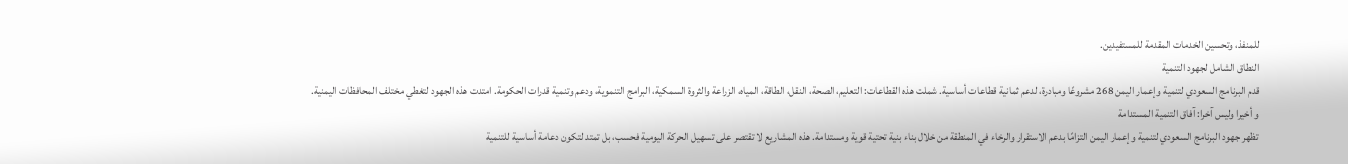للمنفذ، وتحسين الخدمات المقدمة للمستفيدين.
النطاق الشامل لجهود التنمية
قدم البرنامج السعودي لتنمية وإعمار اليمن 268 مشروعًا ومبادرة، لدعم ثمانية قطاعات أساسية. شملت هذه القطاعات: التعليم، الصحة، النقل، الطاقة، المياه، الزراعة والثروة السمكية، البرامج التنموية، ودعم وتنمية قدرات الحكومة. امتدت هذه الجهود لتغطي مختلف المحافظات اليمنية.
و أخيرا وليس آخرا: آفاق التنمية المستدامة
تظهر جهود البرنامج السعودي لتنمية وإعمار اليمن التزامًا بدعم الاستقرار والرخاء في المنطقة من خلال بناء بنية تحتية قوية ومستدامة. هذه المشاريع لا تقتصر على تسهيل الحركة اليومية فحسب، بل تمتد لتكون دعامة أساسية للتنمية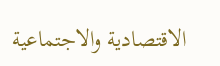الاقتصادية والاجتماعية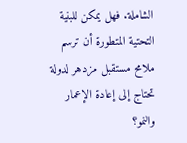الشاملة. فهل يمكن للبنية التحتية المتطورة أن ترسم ملامح مستقبل مزدهر لدولة تحتاج إلى إعادة الإعمار والنمو؟